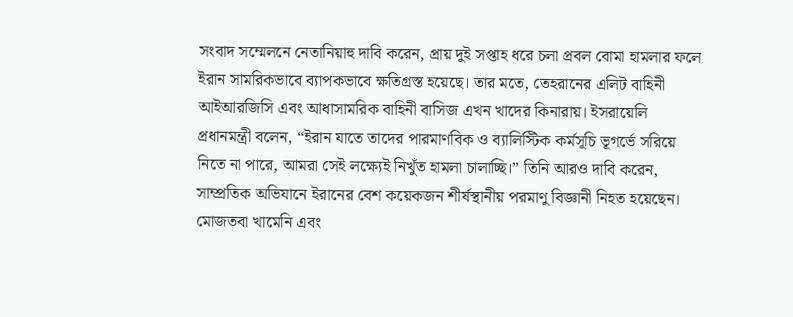সংবাদ সম্মেলনে নেতানিয়াহু দাবি করেন, প্রায় দুই সপ্তাহ ধরে চলা প্রবল বোমা হামলার ফলে ইরান সামরিকভাবে ব্যাপকভাবে ক্ষতিগ্রস্ত হয়েছে। তার মতে, তেহরানের এলিট বাহিনী আইআরজিসি এবং আধাসামরিক বাহিনী বাসিজ এখন খাদের কিনারায়। ইসরায়েলি প্রধানমন্ত্রী বলেন, “ইরান যাতে তাদের পারমাণবিক ও ব্যালিস্টিক কর্মসূচি ভূগর্ভে সরিয়ে নিতে না পারে, আমরা সেই লক্ষ্যেই নিখুঁত হামলা চালাচ্ছি।” তিনি আরও দাবি করেন, সাম্প্রতিক অভিযানে ইরানের বেশ কয়েকজন শীর্ষস্থানীয় পরমাণু বিজ্ঞানী নিহত হয়েছেন।
মোজতবা খামেনি এবং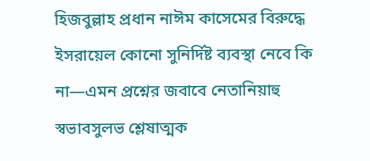হিজবুল্লাহ প্রধান নাঈম কাসেমের বিরুদ্ধে ইসরায়েল কোনো সুনির্দিষ্ট ব্যবস্থা নেবে কি না—এমন প্রশ্নের জবাবে নেতানিয়াহু স্বভাবসুলভ শ্লেষাত্মক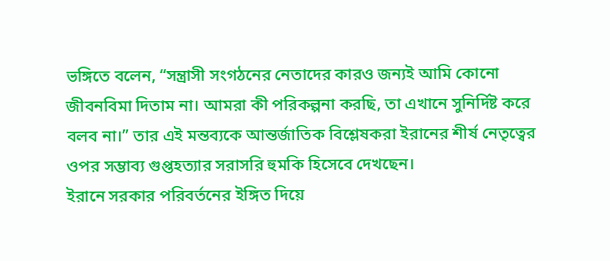ভঙ্গিতে বলেন, “সন্ত্রাসী সংগঠনের নেতাদের কারও জন্যই আমি কোনো জীবনবিমা দিতাম না। আমরা কী পরিকল্পনা করছি, তা এখানে সুনির্দিষ্ট করে বলব না।” তার এই মন্তব্যকে আন্তর্জাতিক বিশ্লেষকরা ইরানের শীর্ষ নেতৃত্বের ওপর সম্ভাব্য গুপ্তহত্যার সরাসরি হুমকি হিসেবে দেখছেন।
ইরানে সরকার পরিবর্তনের ইঙ্গিত দিয়ে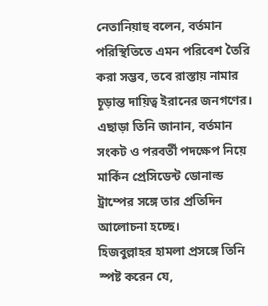নেতানিয়াহু বলেন, বর্তমান পরিস্থিতিতে এমন পরিবেশ তৈরি করা সম্ভব, তবে রাস্তায় নামার চূড়ান্ত দায়িত্ব ইরানের জনগণের। এছাড়া তিনি জানান, বর্তমান সংকট ও পরবর্তী পদক্ষেপ নিয়ে মার্কিন প্রেসিডেন্ট ডোনাল্ড ট্রাম্পের সঙ্গে তার প্রতিদিন আলোচনা হচ্ছে।
হিজবুল্লাহর হামলা প্রসঙ্গে তিনি স্পষ্ট করেন যে,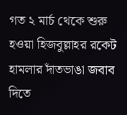গত ২ মার্চ থেকে শুরু হওয়া হিজবুল্লাহর রকেট হামলার দাঁতভাঙা জবাব দিতে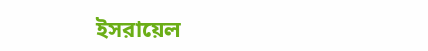ইসরায়েল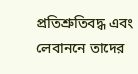প্রতিশ্রুতিবদ্ধ এবং লেবাননে তাদের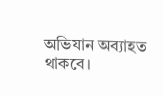অভিযান অব্যাহত থাকবে।